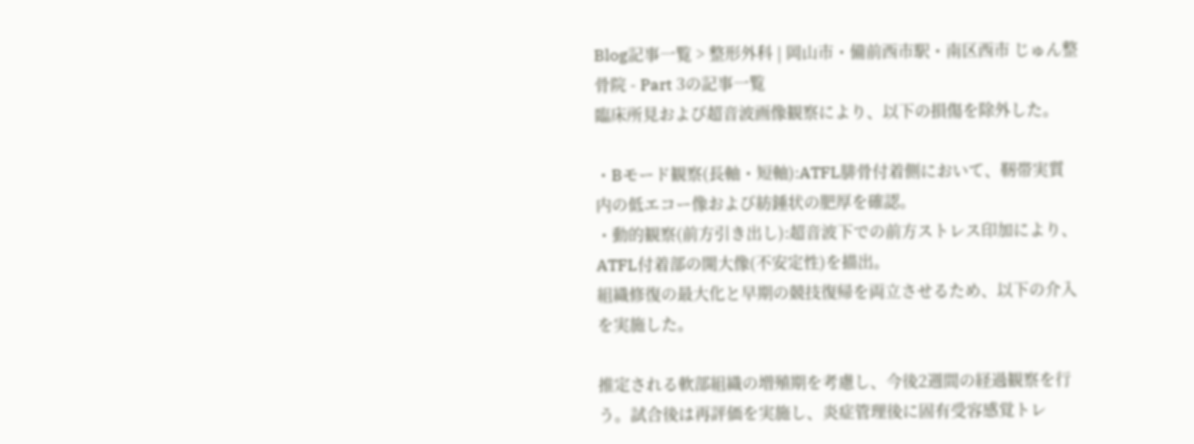Blog記事一覧 > 整形外科 | 岡山市・備前西市駅・南区西市 じゅん整骨院 - Part 3の記事一覧
臨床所見および超音波画像観察により、以下の損傷を除外した。

・Bモード観察(長軸・短軸):ATFL腓骨付着側において、靭帯実質内の低エコー像および紡錘状の肥厚を確認。
・動的観察(前方引き出し):超音波下での前方ストレス印加により、ATFL付着部の開大像(不安定性)を描出。
組織修復の最大化と早期の競技復帰を両立させるため、以下の介入を実施した。

推定される軟部組織の増殖期を考慮し、今後2週間の経過観察を行う。試合後は再評価を実施し、炎症管理後に固有受容感覚トレ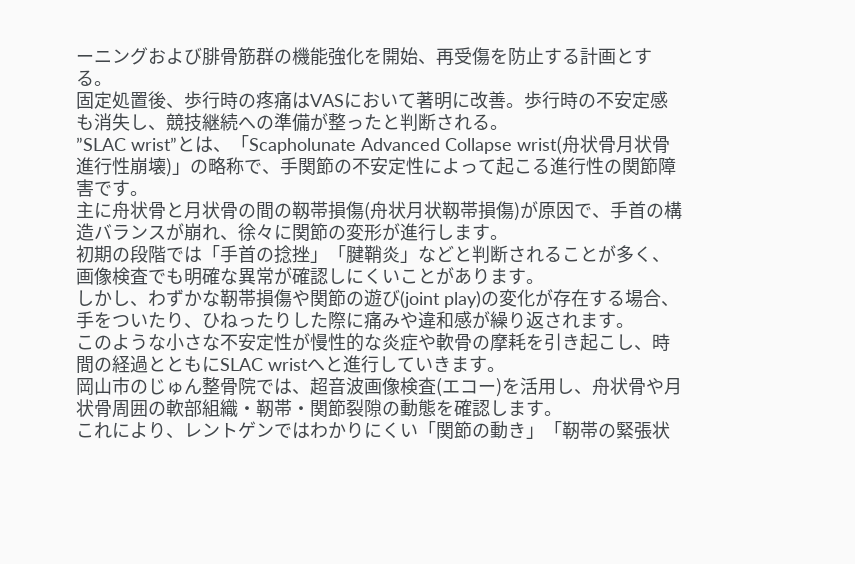ーニングおよび腓骨筋群の機能強化を開始、再受傷を防止する計画とする。
固定処置後、歩行時の疼痛はVASにおいて著明に改善。歩行時の不安定感も消失し、競技継続への準備が整ったと判断される。
”SLAC wrist”とは、「Scapholunate Advanced Collapse wrist(舟状骨月状骨進行性崩壊)」の略称で、手関節の不安定性によって起こる進行性の関節障害です。
主に舟状骨と月状骨の間の靱帯損傷(舟状月状靱帯損傷)が原因で、手首の構造バランスが崩れ、徐々に関節の変形が進行します。
初期の段階では「手首の捻挫」「腱鞘炎」などと判断されることが多く、画像検査でも明確な異常が確認しにくいことがあります。
しかし、わずかな靭帯損傷や関節の遊び(joint play)の変化が存在する場合、手をついたり、ひねったりした際に痛みや違和感が繰り返されます。
このような小さな不安定性が慢性的な炎症や軟骨の摩耗を引き起こし、時間の経過とともにSLAC wristへと進行していきます。
岡山市のじゅん整骨院では、超音波画像検査(エコー)を活用し、舟状骨や月状骨周囲の軟部組織・靭帯・関節裂隙の動態を確認します。
これにより、レントゲンではわかりにくい「関節の動き」「靭帯の緊張状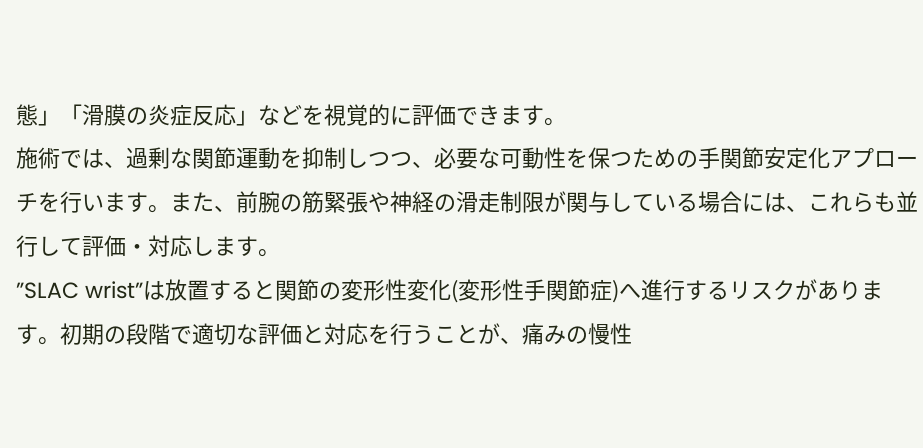態」「滑膜の炎症反応」などを視覚的に評価できます。
施術では、過剰な関節運動を抑制しつつ、必要な可動性を保つための手関節安定化アプローチを行います。また、前腕の筋緊張や神経の滑走制限が関与している場合には、これらも並行して評価・対応します。
”SLAC wrist”は放置すると関節の変形性変化(変形性手関節症)へ進行するリスクがあります。初期の段階で適切な評価と対応を行うことが、痛みの慢性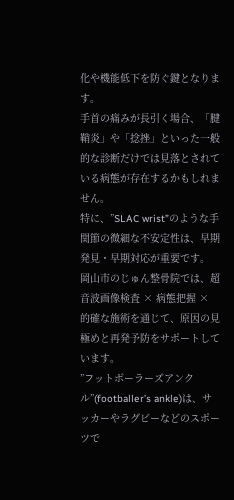化や機能低下を防ぐ鍵となります。
手首の痛みが長引く場合、「腱鞘炎」や「捻挫」といった一般的な診断だけでは見落とされている病態が存在するかもしれません。
特に、”SLAC wrist”のような手関節の微細な不安定性は、早期発見・早期対応が重要です。
岡山市のじゅん整骨院では、超音波画像検査 × 病態把握 × 的確な施術を通じて、原因の見極めと再発予防をサポートしています。
”フットボーラーズアンクル”(footballer’s ankle)は、サッカーやラグビーなどのスポーツで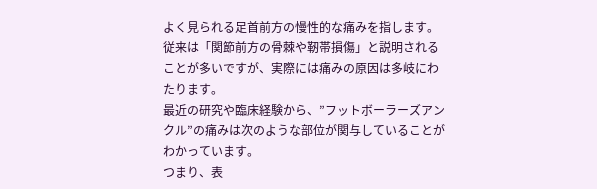よく見られる足首前方の慢性的な痛みを指します。
従来は「関節前方の骨棘や靭帯損傷」と説明されることが多いですが、実際には痛みの原因は多岐にわたります。
最近の研究や臨床経験から、”フットボーラーズアンクル”の痛みは次のような部位が関与していることがわかっています。
つまり、表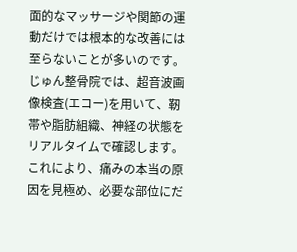面的なマッサージや関節の運動だけでは根本的な改善には至らないことが多いのです。
じゅん整骨院では、超音波画像検査(エコー)を用いて、靭帯や脂肪組織、神経の状態をリアルタイムで確認します。
これにより、痛みの本当の原因を見極め、必要な部位にだ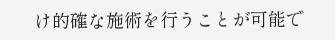け的確な施術を行うことが可能で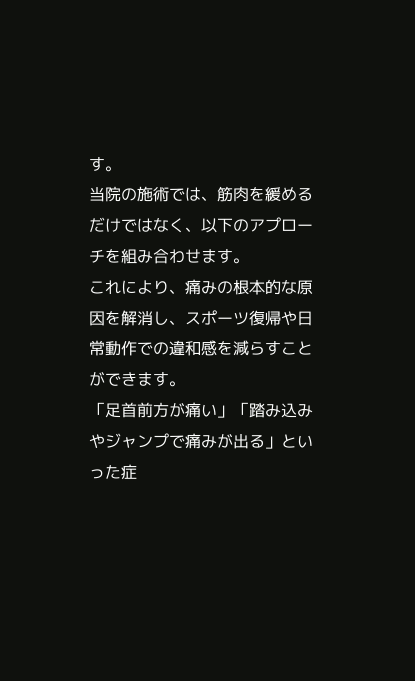す。
当院の施術では、筋肉を緩めるだけではなく、以下のアプローチを組み合わせます。
これにより、痛みの根本的な原因を解消し、スポーツ復帰や日常動作での違和感を減らすことができます。
「足首前方が痛い」「踏み込みやジャンプで痛みが出る」といった症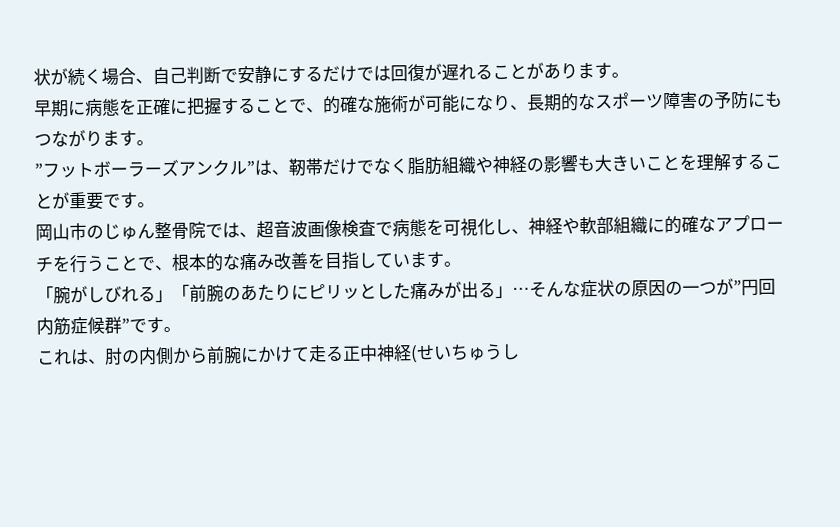状が続く場合、自己判断で安静にするだけでは回復が遅れることがあります。
早期に病態を正確に把握することで、的確な施術が可能になり、長期的なスポーツ障害の予防にもつながります。
”フットボーラーズアンクル”は、靭帯だけでなく脂肪組織や神経の影響も大きいことを理解することが重要です。
岡山市のじゅん整骨院では、超音波画像検査で病態を可視化し、神経や軟部組織に的確なアプローチを行うことで、根本的な痛み改善を目指しています。
「腕がしびれる」「前腕のあたりにピリッとした痛みが出る」…そんな症状の原因の一つが”円回内筋症候群”です。
これは、肘の内側から前腕にかけて走る正中神経(せいちゅうし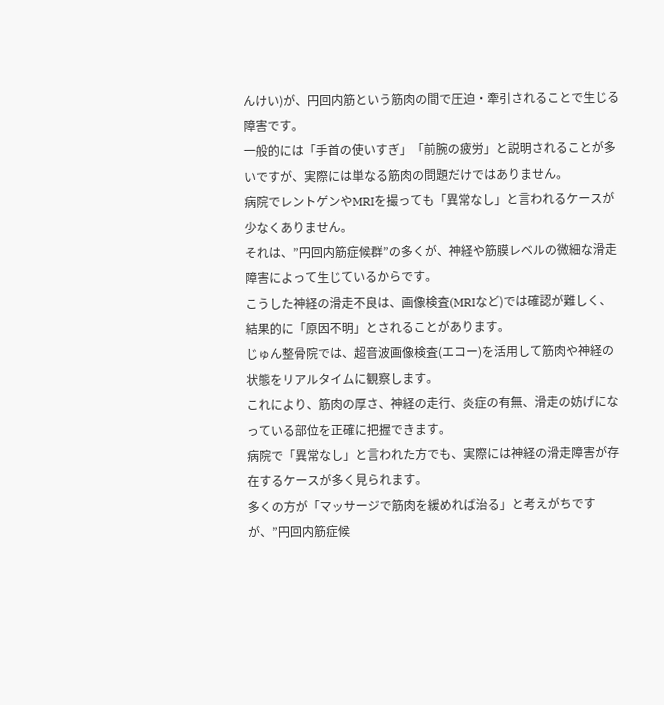んけい)が、円回内筋という筋肉の間で圧迫・牽引されることで生じる障害です。
一般的には「手首の使いすぎ」「前腕の疲労」と説明されることが多いですが、実際には単なる筋肉の問題だけではありません。
病院でレントゲンやMRIを撮っても「異常なし」と言われるケースが少なくありません。
それは、”円回内筋症候群”の多くが、神経や筋膜レベルの微細な滑走障害によって生じているからです。
こうした神経の滑走不良は、画像検査(MRIなど)では確認が難しく、結果的に「原因不明」とされることがあります。
じゅん整骨院では、超音波画像検査(エコー)を活用して筋肉や神経の状態をリアルタイムに観察します。
これにより、筋肉の厚さ、神経の走行、炎症の有無、滑走の妨げになっている部位を正確に把握できます。
病院で「異常なし」と言われた方でも、実際には神経の滑走障害が存在するケースが多く見られます。
多くの方が「マッサージで筋肉を緩めれば治る」と考えがちですが、”円回内筋症候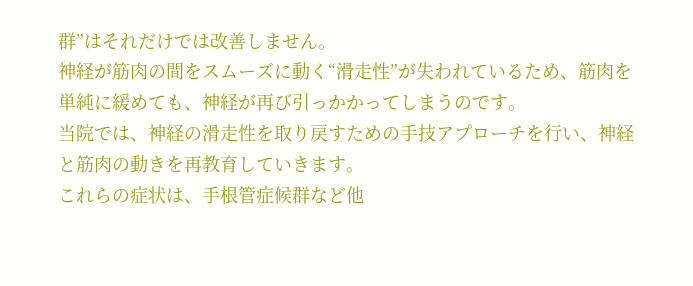群”はそれだけでは改善しません。
神経が筋肉の間をスムーズに動く“滑走性”が失われているため、筋肉を単純に緩めても、神経が再び引っかかってしまうのです。
当院では、神経の滑走性を取り戻すための手技アプローチを行い、神経と筋肉の動きを再教育していきます。
これらの症状は、手根管症候群など他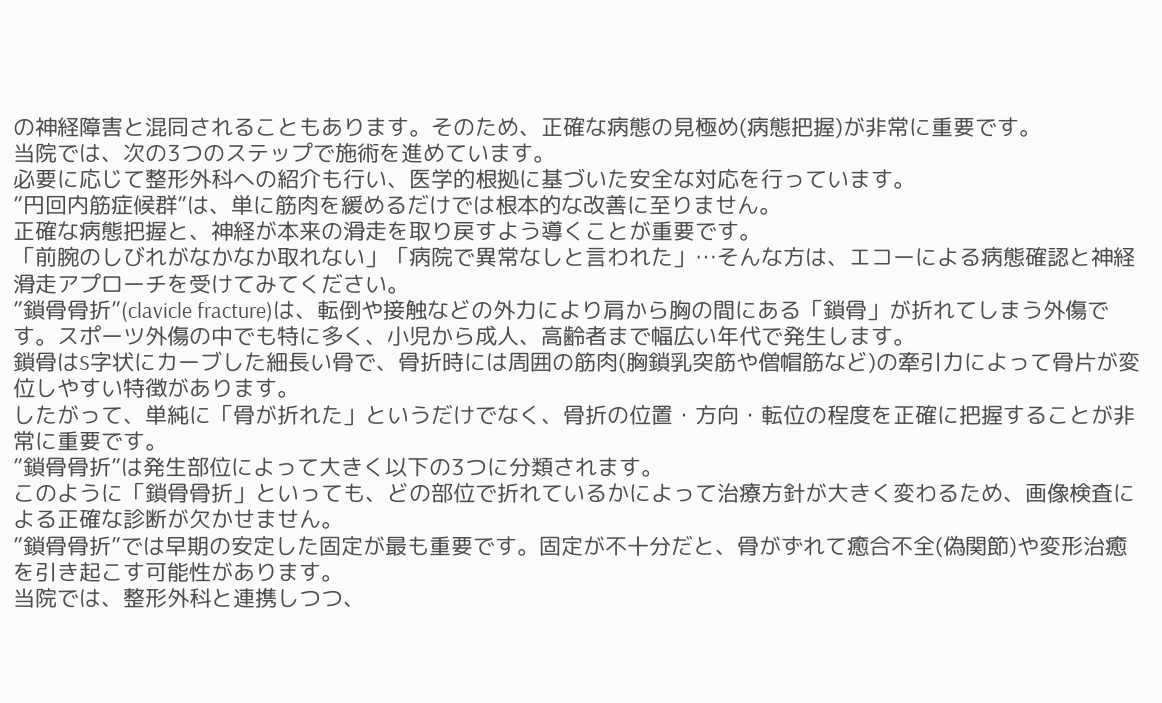の神経障害と混同されることもあります。そのため、正確な病態の見極め(病態把握)が非常に重要です。
当院では、次の3つのステップで施術を進めています。
必要に応じて整形外科への紹介も行い、医学的根拠に基づいた安全な対応を行っています。
”円回内筋症候群”は、単に筋肉を緩めるだけでは根本的な改善に至りません。
正確な病態把握と、神経が本来の滑走を取り戻すよう導くことが重要です。
「前腕のしびれがなかなか取れない」「病院で異常なしと言われた」…そんな方は、エコーによる病態確認と神経滑走アプローチを受けてみてください。
”鎖骨骨折”(clavicle fracture)は、転倒や接触などの外力により肩から胸の間にある「鎖骨」が折れてしまう外傷です。スポーツ外傷の中でも特に多く、小児から成人、高齢者まで幅広い年代で発生します。
鎖骨はS字状にカーブした細長い骨で、骨折時には周囲の筋肉(胸鎖乳突筋や僧帽筋など)の牽引力によって骨片が変位しやすい特徴があります。
したがって、単純に「骨が折れた」というだけでなく、骨折の位置・方向・転位の程度を正確に把握することが非常に重要です。
”鎖骨骨折”は発生部位によって大きく以下の3つに分類されます。
このように「鎖骨骨折」といっても、どの部位で折れているかによって治療方針が大きく変わるため、画像検査による正確な診断が欠かせません。
”鎖骨骨折”では早期の安定した固定が最も重要です。固定が不十分だと、骨がずれて癒合不全(偽関節)や変形治癒を引き起こす可能性があります。
当院では、整形外科と連携しつつ、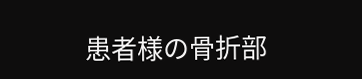患者様の骨折部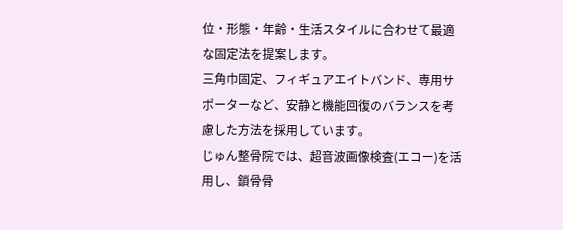位・形態・年齢・生活スタイルに合わせて最適な固定法を提案します。
三角巾固定、フィギュアエイトバンド、専用サポーターなど、安静と機能回復のバランスを考慮した方法を採用しています。
じゅん整骨院では、超音波画像検査(エコー)を活用し、鎖骨骨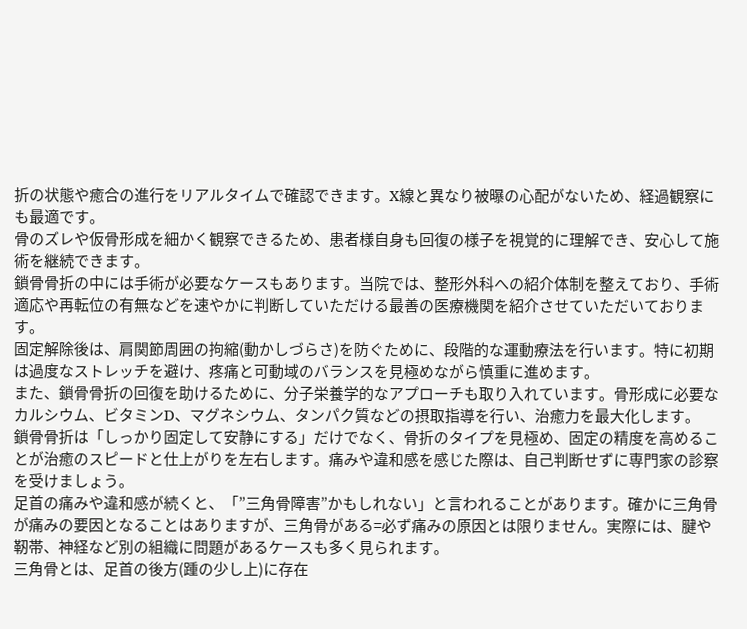折の状態や癒合の進行をリアルタイムで確認できます。X線と異なり被曝の心配がないため、経過観察にも最適です。
骨のズレや仮骨形成を細かく観察できるため、患者様自身も回復の様子を視覚的に理解でき、安心して施術を継続できます。
鎖骨骨折の中には手術が必要なケースもあります。当院では、整形外科への紹介体制を整えており、手術適応や再転位の有無などを速やかに判断していただける最善の医療機関を紹介させていただいております。
固定解除後は、肩関節周囲の拘縮(動かしづらさ)を防ぐために、段階的な運動療法を行います。特に初期は過度なストレッチを避け、疼痛と可動域のバランスを見極めながら慎重に進めます。
また、鎖骨骨折の回復を助けるために、分子栄養学的なアプローチも取り入れています。骨形成に必要なカルシウム、ビタミンD、マグネシウム、タンパク質などの摂取指導を行い、治癒力を最大化します。
鎖骨骨折は「しっかり固定して安静にする」だけでなく、骨折のタイプを見極め、固定の精度を高めることが治癒のスピードと仕上がりを左右します。痛みや違和感を感じた際は、自己判断せずに専門家の診察を受けましょう。
足首の痛みや違和感が続くと、「”三角骨障害”かもしれない」と言われることがあります。確かに三角骨が痛みの要因となることはありますが、三角骨がある=必ず痛みの原因とは限りません。実際には、腱や靭帯、神経など別の組織に問題があるケースも多く見られます。
三角骨とは、足首の後方(踵の少し上)に存在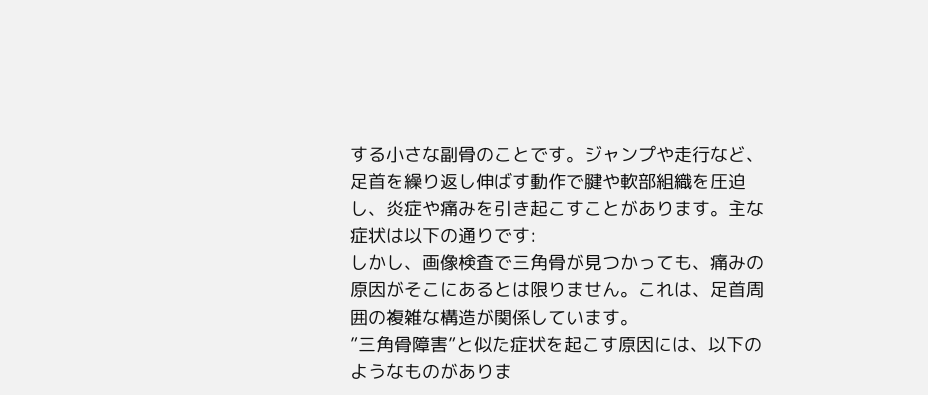する小さな副骨のことです。ジャンプや走行など、足首を繰り返し伸ばす動作で腱や軟部組織を圧迫し、炎症や痛みを引き起こすことがあります。主な症状は以下の通りです:
しかし、画像検査で三角骨が見つかっても、痛みの原因がそこにあるとは限りません。これは、足首周囲の複雑な構造が関係しています。
”三角骨障害”と似た症状を起こす原因には、以下のようなものがありま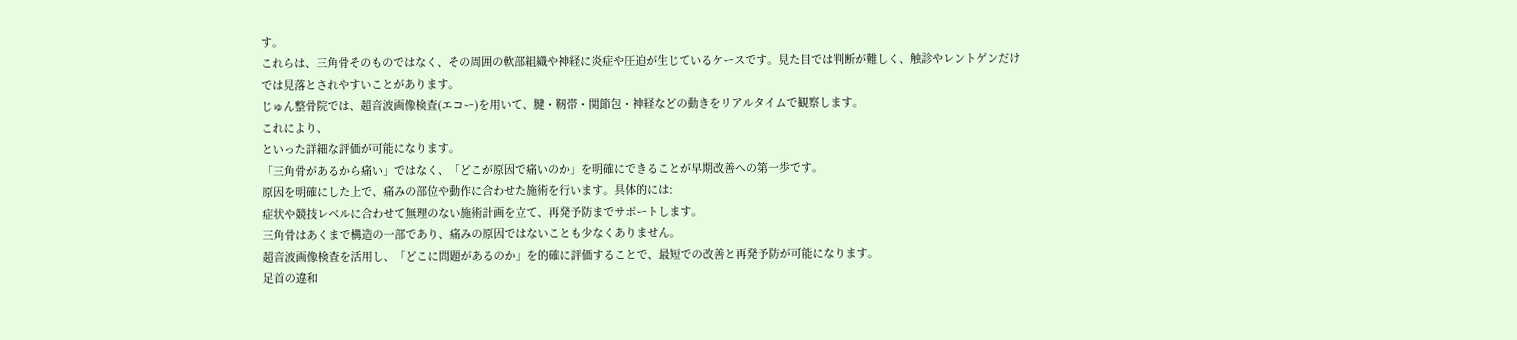す。
これらは、三角骨そのものではなく、その周囲の軟部組織や神経に炎症や圧迫が生じているケースです。見た目では判断が難しく、触診やレントゲンだけでは見落とされやすいことがあります。
じゅん整骨院では、超音波画像検査(エコー)を用いて、腱・靭帯・関節包・神経などの動きをリアルタイムで観察します。
これにより、
といった詳細な評価が可能になります。
「三角骨があるから痛い」ではなく、「どこが原因で痛いのか」を明確にできることが早期改善への第一歩です。
原因を明確にした上で、痛みの部位や動作に合わせた施術を行います。具体的には:
症状や競技レベルに合わせて無理のない施術計画を立て、再発予防までサポートします。
三角骨はあくまで構造の一部であり、痛みの原因ではないことも少なくありません。
超音波画像検査を活用し、「どこに問題があるのか」を的確に評価することで、最短での改善と再発予防が可能になります。
足首の違和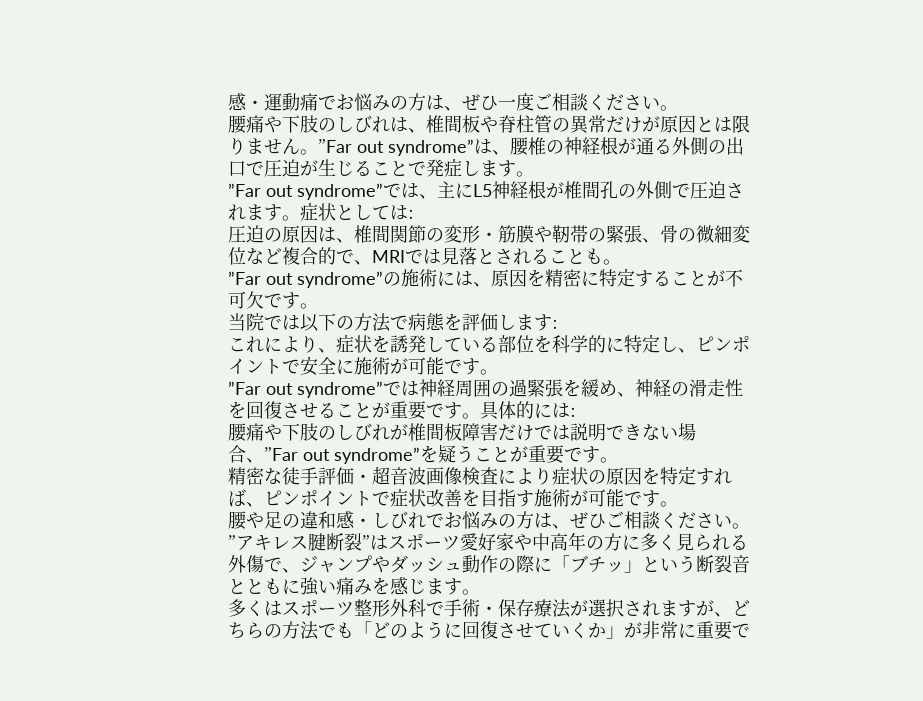感・運動痛でお悩みの方は、ぜひ一度ご相談ください。
腰痛や下肢のしびれは、椎間板や脊柱管の異常だけが原因とは限りません。”Far out syndrome”は、腰椎の神経根が通る外側の出口で圧迫が生じることで発症します。
”Far out syndrome”では、主にL5神経根が椎間孔の外側で圧迫されます。症状としては:
圧迫の原因は、椎間関節の変形・筋膜や靭帯の緊張、骨の微細変位など複合的で、MRIでは見落とされることも。
”Far out syndrome”の施術には、原因を精密に特定することが不可欠です。
当院では以下の方法で病態を評価します:
これにより、症状を誘発している部位を科学的に特定し、ピンポイントで安全に施術が可能です。
”Far out syndrome”では神経周囲の過緊張を緩め、神経の滑走性を回復させることが重要です。具体的には:
腰痛や下肢のしびれが椎間板障害だけでは説明できない場合、”Far out syndrome”を疑うことが重要です。
精密な徒手評価・超音波画像検査により症状の原因を特定すれば、ピンポイントで症状改善を目指す施術が可能です。
腰や足の違和感・しびれでお悩みの方は、ぜひご相談ください。
”アキレス腱断裂”はスポーツ愛好家や中高年の方に多く見られる外傷で、ジャンプやダッシュ動作の際に「ブチッ」という断裂音とともに強い痛みを感じます。
多くはスポーツ整形外科で手術・保存療法が選択されますが、どちらの方法でも「どのように回復させていくか」が非常に重要で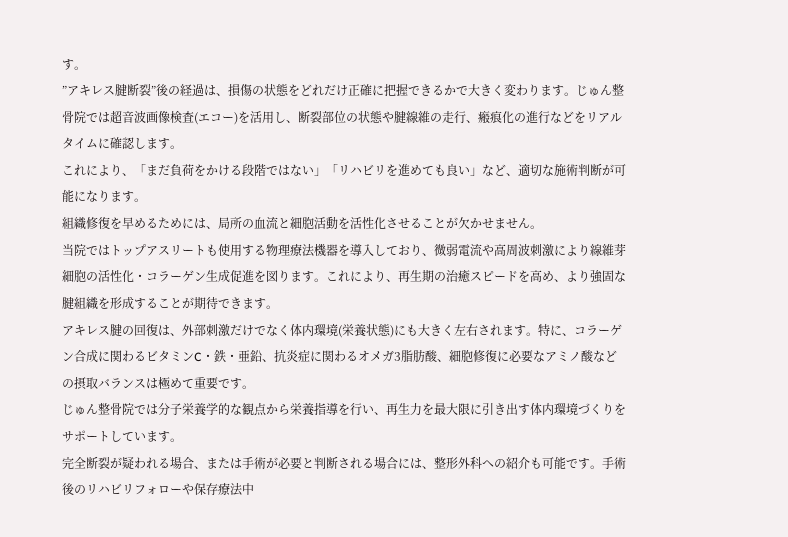す。
”アキレス腱断裂”後の経過は、損傷の状態をどれだけ正確に把握できるかで大きく変わります。じゅん整骨院では超音波画像検査(エコー)を活用し、断裂部位の状態や腱線維の走行、瘢痕化の進行などをリアルタイムに確認します。
これにより、「まだ負荷をかける段階ではない」「リハビリを進めても良い」など、適切な施術判断が可能になります。
組織修復を早めるためには、局所の血流と細胞活動を活性化させることが欠かせません。
当院ではトップアスリートも使用する物理療法機器を導入しており、微弱電流や高周波刺激により線維芽細胞の活性化・コラーゲン生成促進を図ります。これにより、再生期の治癒スピードを高め、より強固な腱組織を形成することが期待できます。
アキレス腱の回復は、外部刺激だけでなく体内環境(栄養状態)にも大きく左右されます。特に、コラーゲン合成に関わるビタミンC・鉄・亜鉛、抗炎症に関わるオメガ3脂肪酸、細胞修復に必要なアミノ酸などの摂取バランスは極めて重要です。
じゅん整骨院では分子栄養学的な観点から栄養指導を行い、再生力を最大限に引き出す体内環境づくりをサポートしています。
完全断裂が疑われる場合、または手術が必要と判断される場合には、整形外科への紹介も可能です。手術後のリハビリフォローや保存療法中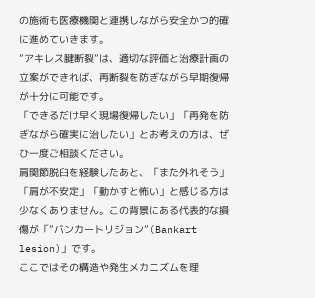の施術も医療機関と連携しながら安全かつ的確に進めていきます。
”アキレス腱断裂”は、適切な評価と治療計画の立案ができれば、再断裂を防ぎながら早期復帰が十分に可能です。
「できるだけ早く現場復帰したい」「再発を防ぎながら確実に治したい」とお考えの方は、ぜひ一度ご相談ください。
肩関節脱臼を経験したあと、「また外れそう」「肩が不安定」「動かすと怖い」と感じる方は少なくありません。この背景にある代表的な損傷が「”バンカートリジョン”(Bankart lesion)」です。
ここではその構造や発生メカニズムを理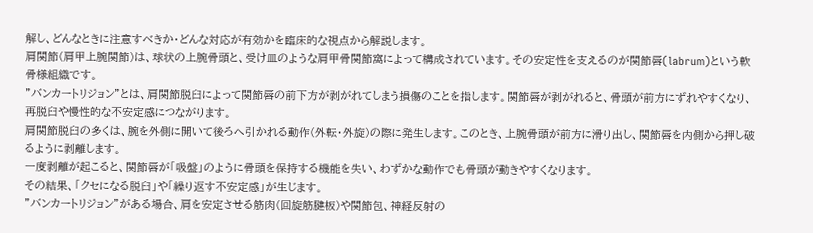解し、どんなときに注意すべきか・どんな対応が有効かを臨床的な視点から解説します。
肩関節(肩甲上腕関節)は、球状の上腕骨頭と、受け皿のような肩甲骨関節窩によって構成されています。その安定性を支えるのが関節唇(labrum)という軟骨様組織です。
”バンカートリジョン”とは、肩関節脱臼によって関節唇の前下方が剥がれてしまう損傷のことを指します。関節唇が剥がれると、骨頭が前方にずれやすくなり、再脱臼や慢性的な不安定感につながります。
肩関節脱臼の多くは、腕を外側に開いて後ろへ引かれる動作(外転・外旋)の際に発生します。このとき、上腕骨頭が前方に滑り出し、関節唇を内側から押し破るように剥離します。
一度剥離が起こると、関節唇が「吸盤」のように骨頭を保持する機能を失い、わずかな動作でも骨頭が動きやすくなります。
その結果、「クセになる脱臼」や「繰り返す不安定感」が生じます。
”バンカートリジョン”がある場合、肩を安定させる筋肉(回旋筋腱板)や関節包、神経反射の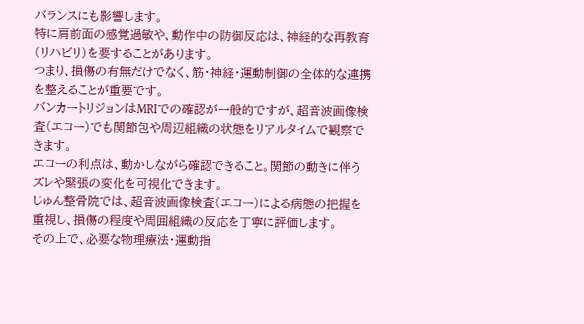バランスにも影響します。
特に肩前面の感覚過敏や、動作中の防御反応は、神経的な再教育(リハビリ)を要することがあります。
つまり、損傷の有無だけでなく、筋・神経・運動制御の全体的な連携を整えることが重要です。
バンカートリジョンはMRIでの確認が一般的ですが、超音波画像検査(エコー)でも関節包や周辺組織の状態をリアルタイムで観察できます。
エコーの利点は、動かしながら確認できること。関節の動きに伴うズレや緊張の変化を可視化できます。
じゅん整骨院では、超音波画像検査(エコー)による病態の把握を重視し、損傷の程度や周囲組織の反応を丁寧に評価します。
その上で、必要な物理療法・運動指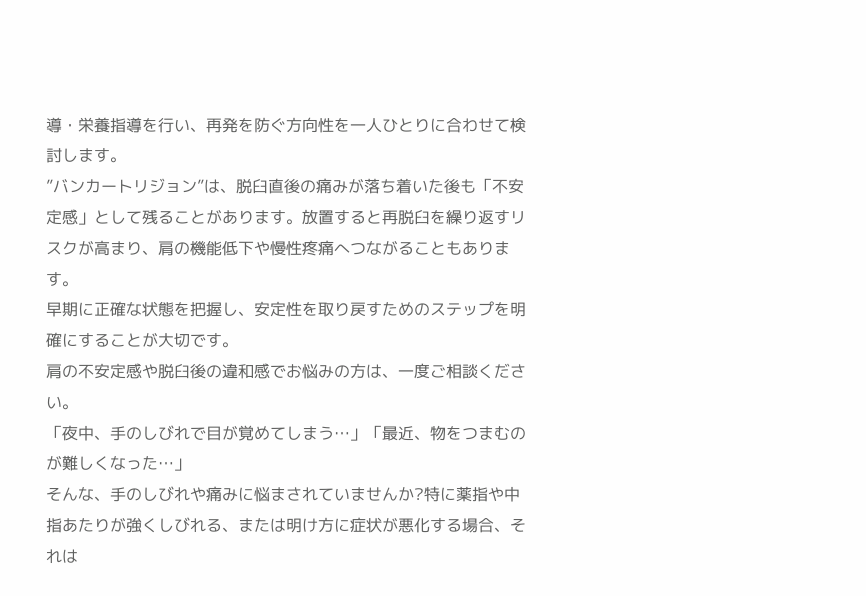導・栄養指導を行い、再発を防ぐ方向性を一人ひとりに合わせて検討します。
”バンカートリジョン”は、脱臼直後の痛みが落ち着いた後も「不安定感」として残ることがあります。放置すると再脱臼を繰り返すリスクが高まり、肩の機能低下や慢性疼痛へつながることもあります。
早期に正確な状態を把握し、安定性を取り戻すためのステップを明確にすることが大切です。
肩の不安定感や脱臼後の違和感でお悩みの方は、一度ご相談ください。
「夜中、手のしびれで目が覚めてしまう…」「最近、物をつまむのが難しくなった…」
そんな、手のしびれや痛みに悩まされていませんか?特に薬指や中指あたりが強くしびれる、または明け方に症状が悪化する場合、それは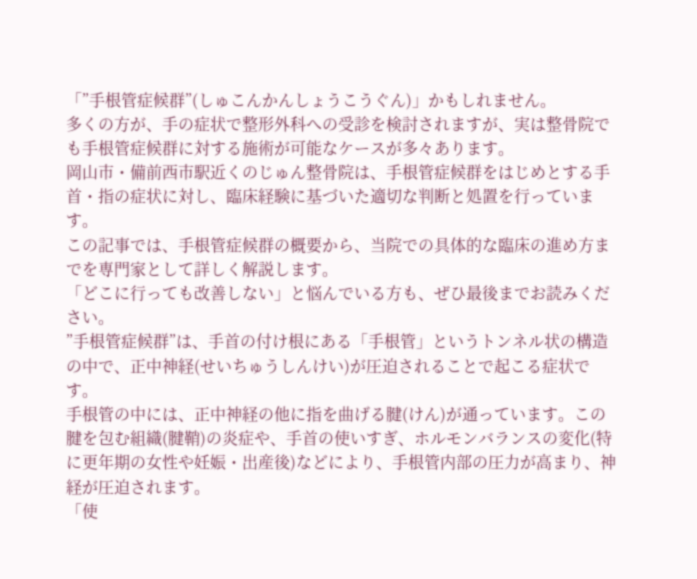「”手根管症候群”(しゅこんかんしょうこうぐん)」かもしれません。
多くの方が、手の症状で整形外科への受診を検討されますが、実は整骨院でも手根管症候群に対する施術が可能なケースが多々あります。
岡山市・備前西市駅近くのじゅん整骨院は、手根管症候群をはじめとする手首・指の症状に対し、臨床経験に基づいた適切な判断と処置を行っています。
この記事では、手根管症候群の概要から、当院での具体的な臨床の進め方までを専門家として詳しく解説します。
「どこに行っても改善しない」と悩んでいる方も、ぜひ最後までお読みください。
”手根管症候群”は、手首の付け根にある「手根管」というトンネル状の構造の中で、正中神経(せいちゅうしんけい)が圧迫されることで起こる症状です。
手根管の中には、正中神経の他に指を曲げる腱(けん)が通っています。この腱を包む組織(腱鞘)の炎症や、手首の使いすぎ、ホルモンバランスの変化(特に更年期の女性や妊娠・出産後)などにより、手根管内部の圧力が高まり、神経が圧迫されます。
「使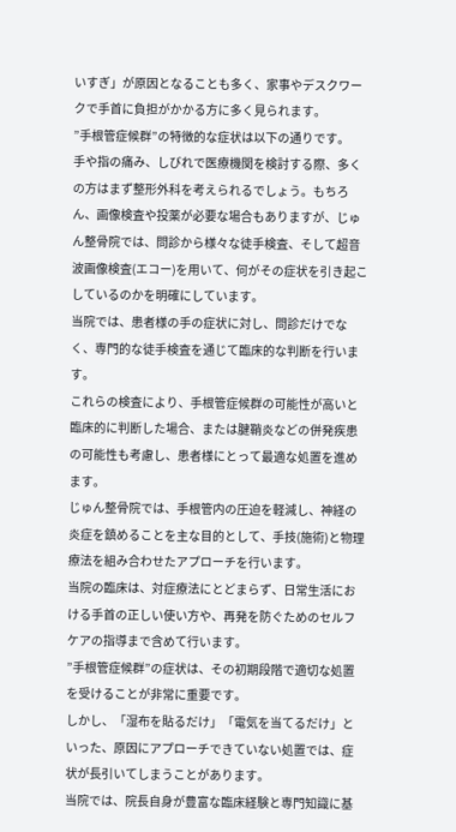いすぎ」が原因となることも多く、家事やデスクワークで手首に負担がかかる方に多く見られます。
”手根管症候群”の特徴的な症状は以下の通りです。
手や指の痛み、しびれで医療機関を検討する際、多くの方はまず整形外科を考えられるでしょう。もちろん、画像検査や投薬が必要な場合もありますが、じゅん整骨院では、問診から様々な徒手検査、そして超音波画像検査(エコー)を用いて、何がその症状を引き起こしているのかを明確にしています。
当院では、患者様の手の症状に対し、問診だけでなく、専門的な徒手検査を通じて臨床的な判断を行います。
これらの検査により、手根管症候群の可能性が高いと臨床的に判断した場合、または腱鞘炎などの併発疾患の可能性も考慮し、患者様にとって最適な処置を進めます。
じゅん整骨院では、手根管内の圧迫を軽減し、神経の炎症を鎮めることを主な目的として、手技(施術)と物理療法を組み合わせたアプローチを行います。
当院の臨床は、対症療法にとどまらず、日常生活における手首の正しい使い方や、再発を防ぐためのセルフケアの指導まで含めて行います。
”手根管症候群”の症状は、その初期段階で適切な処置を受けることが非常に重要です。
しかし、「湿布を貼るだけ」「電気を当てるだけ」といった、原因にアプローチできていない処置では、症状が長引いてしまうことがあります。
当院では、院長自身が豊富な臨床経験と専門知識に基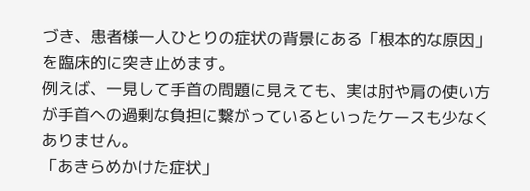づき、患者様一人ひとりの症状の背景にある「根本的な原因」を臨床的に突き止めます。
例えば、一見して手首の問題に見えても、実は肘や肩の使い方が手首への過剰な負担に繋がっているといったケースも少なくありません。
「あきらめかけた症状」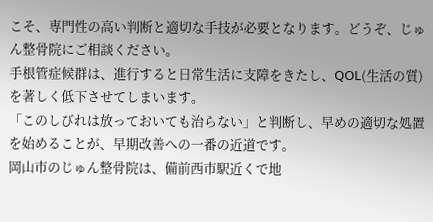こそ、専門性の高い判断と適切な手技が必要となります。どうぞ、じゅん整骨院にご相談ください。
手根管症候群は、進行すると日常生活に支障をきたし、QOL(生活の質)を著しく低下させてしまいます。
「このしびれは放っておいても治らない」と判断し、早めの適切な処置を始めることが、早期改善への一番の近道です。
岡山市のじゅん整骨院は、備前西市駅近くで地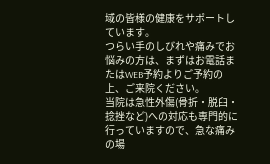域の皆様の健康をサポートしています。
つらい手のしびれや痛みでお悩みの方は、まずはお電話またはWEB予約よりご予約の上、ご来院ください。
当院は急性外傷(骨折・脱臼・捻挫など)への対応も専門的に行っていますので、急な痛みの場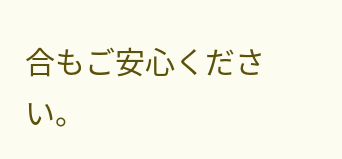合もご安心ください。